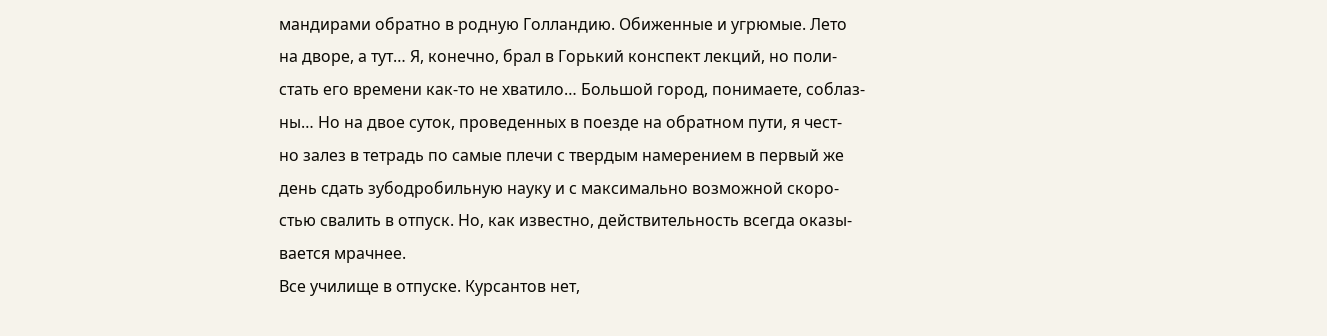мандирами обратно в родную Голландию. Обиженные и угрюмые. Лето
на дворе, а тут… Я, конечно, брал в Горький конспект лекций, но поли-
стать его времени как-то не хватило… Большой город, понимаете, соблаз-
ны… Но на двое суток, проведенных в поезде на обратном пути, я чест-
но залез в тетрадь по самые плечи с твердым намерением в первый же
день сдать зубодробильную науку и с максимально возможной скоро-
стью свалить в отпуск. Но, как известно, действительность всегда оказы-
вается мрачнее.
Все училище в отпуске. Курсантов нет,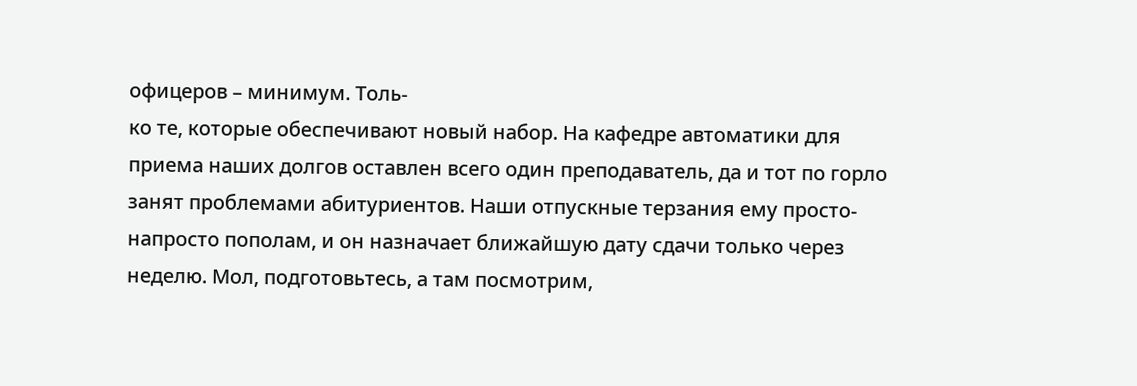офицеров – минимум. Толь-
ко те, которые обеспечивают новый набор. На кафедре автоматики для
приема наших долгов оставлен всего один преподаватель, да и тот по горло
занят проблемами абитуриентов. Наши отпускные терзания ему просто-
напросто пополам, и он назначает ближайшую дату сдачи только через
неделю. Мол, подготовьтесь, а там посмотрим,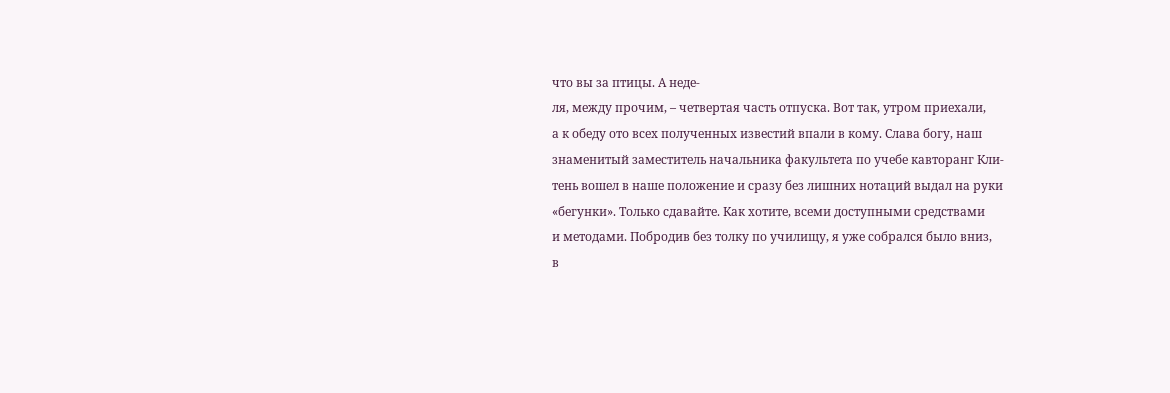что вы за птицы. А неде-
ля, между прочим, – четвертая часть отпуска. Вот так, утром приехали,
а к обеду ото всех полученных известий впали в кому. Слава богу, наш
знаменитый заместитель начальника факультета по учебе кавторанг Кли-
тень вошел в наше положение и сразу без лишних нотаций выдал на руки
«бегунки». Только сдавайте. Как хотите, всеми доступными средствами
и методами. Побродив без толку по училищу, я уже собрался было вниз,
в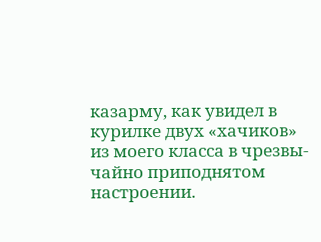казарму, как увидел в курилке двух «хачиков» из моего класса в чрезвы-
чайно приподнятом настроении.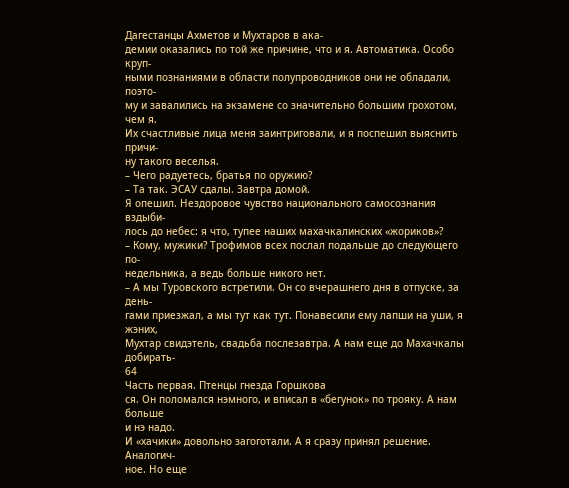Дагестанцы Ахметов и Мухтаров в ака-
демии оказались по той же причине, что и я. Автоматика. Особо круп-
ными познаниями в области полупроводников они не обладали, поэто-
му и завалились на экзамене со значительно большим грохотом, чем я.
Их счастливые лица меня заинтриговали, и я поспешил выяснить причи-
ну такого веселья.
– Чего радуетесь, братья по оружию?
– Та так. ЭСАУ сдалы. Завтра домой.
Я опешил. Нездоровое чувство национального самосознания вздыби-
лось до небес: я что, тупее наших махачкалинских «жориков»?
– Кому, мужики? Трофимов всех послал подальше до следующего по-
недельника, а ведь больше никого нет.
– А мы Туровского встретили. Он со вчерашнего дня в отпуске, за день-
гами приезжал, а мы тут как тут. Понавесили ему лапши на уши, я жэних,
Мухтар свидэтель, свадьба послезавтра. А нам еще до Махачкалы добирать-
64
Часть первая. Птенцы гнезда Горшкова
ся. Он поломался нэмного, и вписал в «бегунок» по трояку. А нам больше
и нэ надо.
И «хачики» довольно загоготали. А я сразу принял решение. Аналогич-
ное. Но еще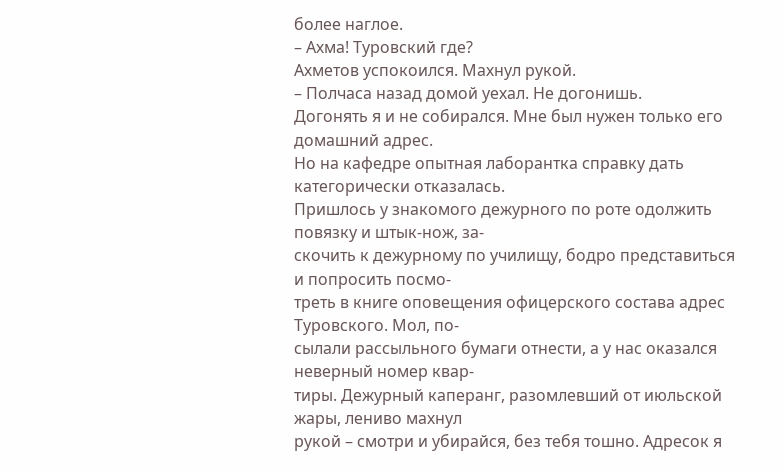более наглое.
– Ахма! Туровский где?
Ахметов успокоился. Махнул рукой.
– Полчаса назад домой уехал. Не догонишь.
Догонять я и не собирался. Мне был нужен только его домашний адрес.
Но на кафедре опытная лаборантка справку дать категорически отказалась.
Пришлось у знакомого дежурного по роте одолжить повязку и штык-нож, за-
скочить к дежурному по училищу, бодро представиться и попросить посмо-
треть в книге оповещения офицерского состава адрес Туровского. Мол, по-
сылали рассыльного бумаги отнести, а у нас оказался неверный номер квар-
тиры. Дежурный каперанг, разомлевший от июльской жары, лениво махнул
рукой – смотри и убирайся, без тебя тошно. Адресок я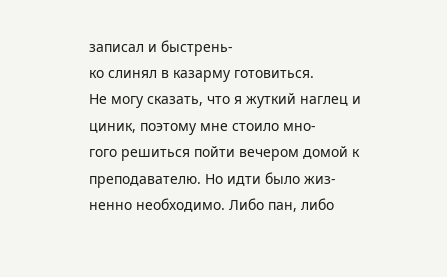записал и быстрень-
ко слинял в казарму готовиться.
Не могу сказать, что я жуткий наглец и циник, поэтому мне стоило мно-
гого решиться пойти вечером домой к преподавателю. Но идти было жиз-
ненно необходимо. Либо пан, либо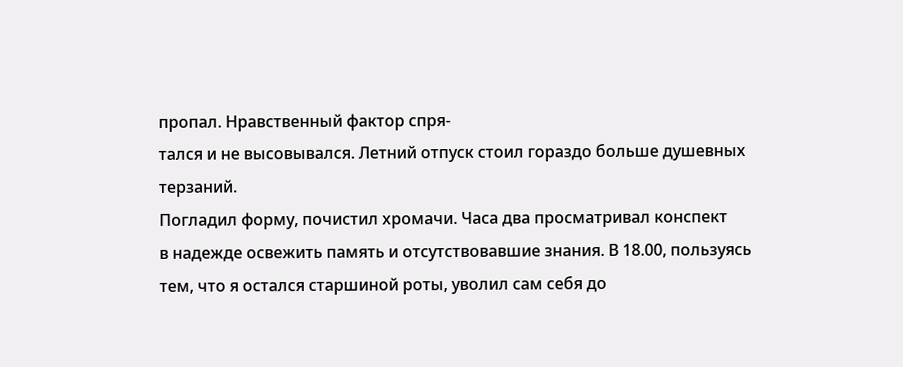пропал. Нравственный фактор спря-
тался и не высовывался. Летний отпуск стоил гораздо больше душевных
терзаний.
Погладил форму, почистил хромачи. Часа два просматривал конспект
в надежде освежить память и отсутствовавшие знания. В 18.00, пользуясь
тем, что я остался старшиной роты, уволил сам себя до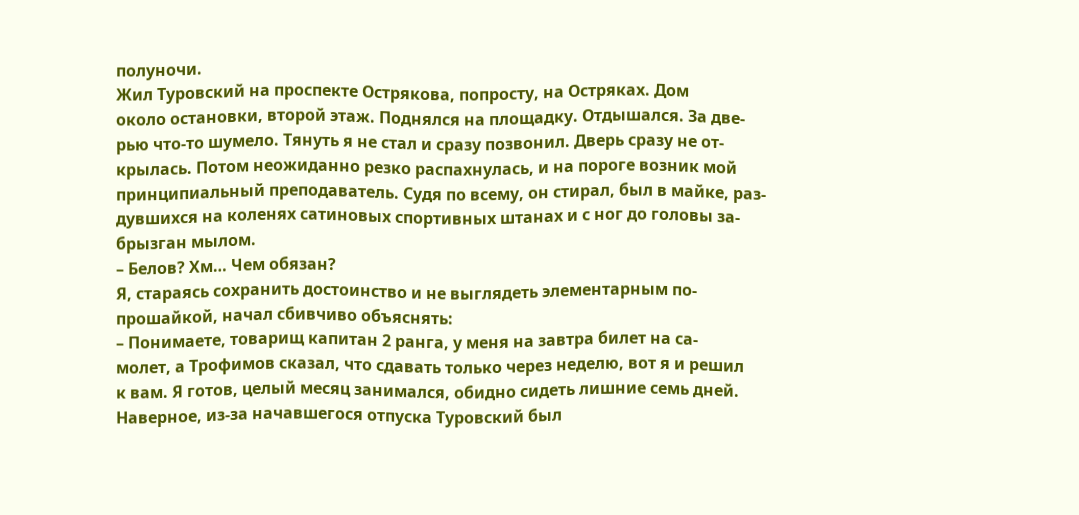полуночи.
Жил Туровский на проспекте Острякова, попросту, на Остряках. Дом
около остановки, второй этаж. Поднялся на площадку. Отдышался. За две-
рью что-то шумело. Тянуть я не стал и сразу позвонил. Дверь сразу не от-
крылась. Потом неожиданно резко распахнулась, и на пороге возник мой
принципиальный преподаватель. Судя по всему, он стирал, был в майке, раз-
дувшихся на коленях сатиновых спортивных штанах и с ног до головы за-
брызган мылом.
– Белов? Хм… Чем обязан?
Я, стараясь сохранить достоинство и не выглядеть элементарным по-
прошайкой, начал сбивчиво объяснять:
– Понимаете, товарищ капитан 2 ранга, у меня на завтра билет на са-
молет, а Трофимов сказал, что сдавать только через неделю, вот я и решил
к вам. Я готов, целый месяц занимался, обидно сидеть лишние семь дней.
Наверное, из-за начавшегося отпуска Туровский был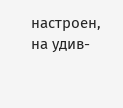настроен, на удив-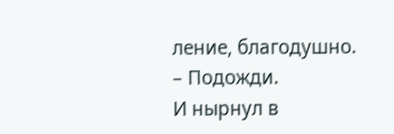ление, благодушно.
– Подожди.
И нырнул в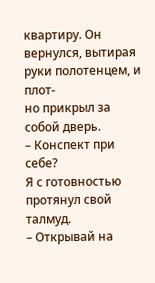квартиру. Он вернулся, вытирая руки полотенцем, и плот-
но прикрыл за собой дверь.
– Конспект при себе?
Я с готовностью протянул свой талмуд.
– Открывай на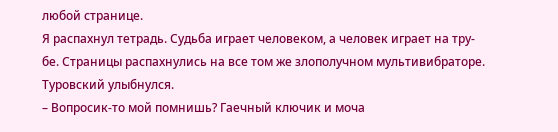любой странице.
Я распахнул тетрадь. Судьба играет человеком, а человек играет на тру-
бе. Страницы распахнулись на все том же злополучном мультивибраторе.
Туровский улыбнулся.
– Вопросик-то мой помнишь? Гаечный ключик и моча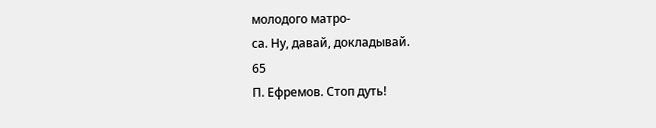молодого матро-
са. Ну, давай, докладывай.
65
П. Ефремов. Стоп дуть!